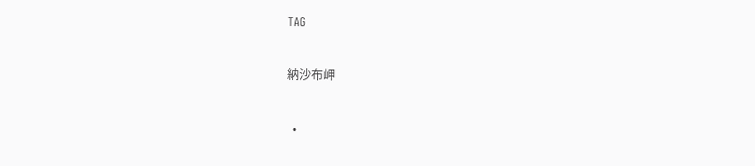TAG

納沙布岬

  •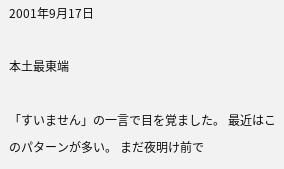2001年9月17日

本土最東端

「すいません」の一言で目を覚ました。 最近はこのパターンが多い。 まだ夜明け前で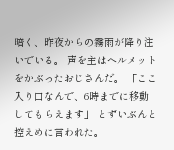暗く、昨夜からの霧雨が降り注いでいる。 声を主はヘルメットをかぶったおじさんだ。 「ここ入り口なんで、6時までに移動してもらえます」 とずいぶんと控えめに言われた。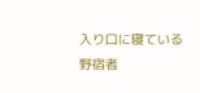入り口に寝ている野宿者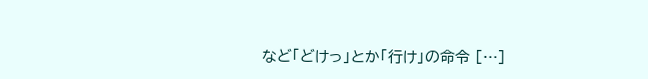など「どけっ」とか「行け」の命令 […]